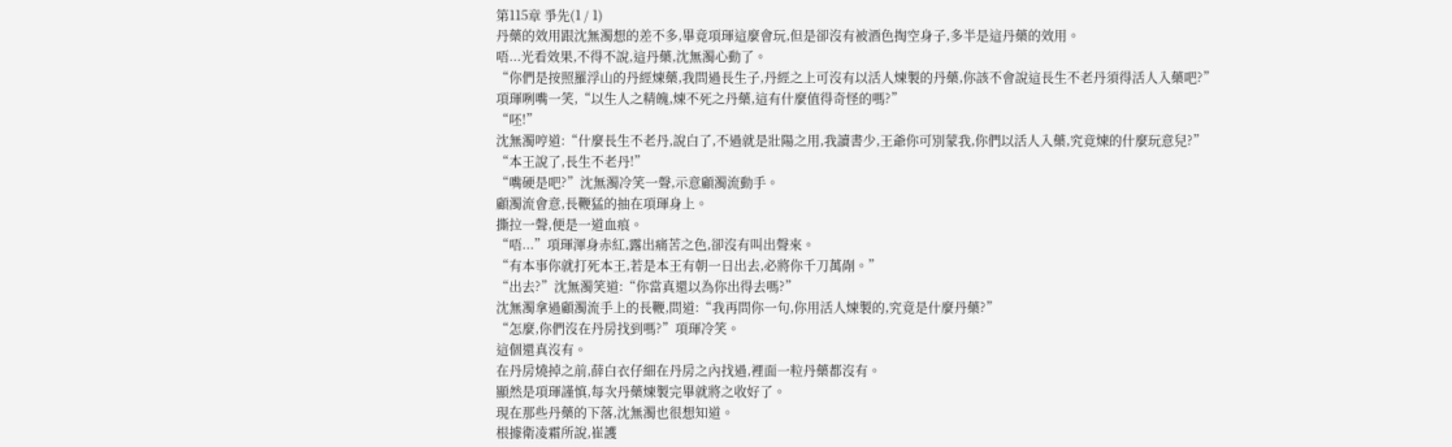第115章 爭先(1 / 1)
丹藥的效用跟沈無濁想的差不多,畢竟項琿這麼會玩,但是卻沒有被酒色掏空身子,多半是這丹藥的效用。
唔...光看效果,不得不說,這丹藥,沈無濁心動了。
“你們是按照羅浮山的丹經煉藥,我問過長生子,丹經之上可沒有以活人煉製的丹藥,你該不會說這長生不老丹須得活人入藥吧?”
項琿咧嘴一笑,“以生人之精魄,煉不死之丹藥,這有什麼值得奇怪的嗎?”
“呸!”
沈無濁哼道:“什麼長生不老丹,說白了,不過就是壯陽之用,我讀書少,王爺你可別蒙我,你們以活人入藥,究竟煉的什麼玩意兒?”
“本王說了,長生不老丹!”
“嘴硬是吧?”沈無濁冷笑一聲,示意顧濁流動手。
顧濁流會意,長鞭猛的抽在項琿身上。
撕拉一聲,便是一道血痕。
“唔...”項琿渾身赤紅,露出痛苦之色,卻沒有叫出聲來。
“有本事你就打死本王,若是本王有朝一日出去,必將你千刀萬剮。”
“出去?”沈無濁笑道:“你當真還以為你出得去嗎?”
沈無濁拿過顧濁流手上的長鞭,問道:“我再問你一句,你用活人煉製的,究竟是什麼丹藥?”
“怎麼,你們沒在丹房找到嗎?”項琿冷笑。
這個還真沒有。
在丹房燒掉之前,薛白衣仔細在丹房之內找過,裡面一粒丹藥都沒有。
顯然是項琿謹慎,每次丹藥煉製完畢就將之收好了。
現在那些丹藥的下落,沈無濁也很想知道。
根據衛凌霜所說,崔護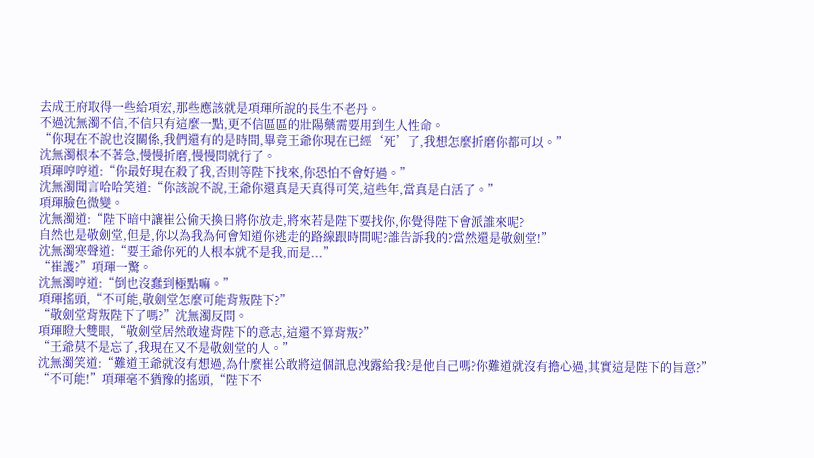去成王府取得一些給項宏,那些應該就是項琿所說的長生不老丹。
不過沈無濁不信,不信只有這麼一點,更不信區區的壯陽藥需要用到生人性命。
“你現在不說也沒關係,我們還有的是時間,畢竟王爺你現在已經‘死’了,我想怎麼折磨你都可以。”
沈無濁根本不著急,慢慢折磨,慢慢問就行了。
項琿哼哼道:“你最好現在殺了我,否則等陛下找來,你恐怕不會好過。”
沈無濁聞言哈哈笑道:“你該說不說,王爺你還真是天真得可笑,這些年,當真是白活了。”
項琿臉色微變。
沈無濁道:“陛下暗中讓崔公偷天換日將你放走,將來若是陛下要找你,你覺得陛下會派誰來呢?
自然也是敬劍堂,但是,你以為我為何會知道你逃走的路線跟時間呢?誰告訴我的?當然還是敬劍堂!”
沈無濁寒聲道:“要王爺你死的人根本就不是我,而是...”
“崔護?”項琿一驚。
沈無濁哼道:“倒也沒蠢到極點嘛。”
項琿搖頭,“不可能,敬劍堂怎麼可能背叛陛下?”
“敬劍堂背叛陛下了嗎?”沈無濁反問。
項琿瞪大雙眼,“敬劍堂居然敢違背陛下的意志,這還不算背叛?”
“王爺莫不是忘了,我現在又不是敬劍堂的人。”
沈無濁笑道:“難道王爺就沒有想過,為什麼崔公敢將這個訊息洩露給我?是他自己嗎?你難道就沒有擔心過,其實這是陛下的旨意?”
“不可能!”項琿毫不猶豫的搖頭,“陛下不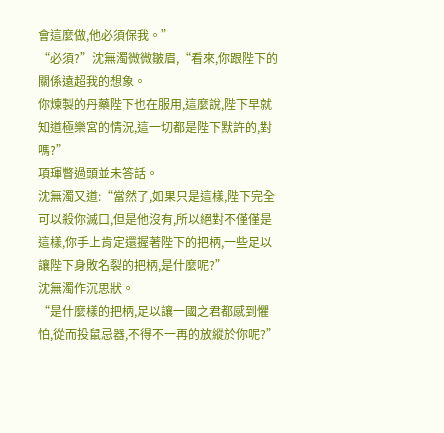會這麼做,他必須保我。”
“必須?”沈無濁微微皺眉,“看來,你跟陛下的關係遠超我的想象。
你煉製的丹藥陛下也在服用,這麼說,陛下早就知道極樂宮的情況,這一切都是陛下默許的,對嗎?”
項琿瞥過頭並未答話。
沈無濁又道:“當然了,如果只是這樣,陛下完全可以殺你滅口,但是他沒有,所以絕對不僅僅是這樣,你手上肯定還握著陛下的把柄,一些足以讓陛下身敗名裂的把柄,是什麼呢?”
沈無濁作沉思狀。
“是什麼樣的把柄,足以讓一國之君都感到懼怕,從而投鼠忌器,不得不一再的放縱於你呢?”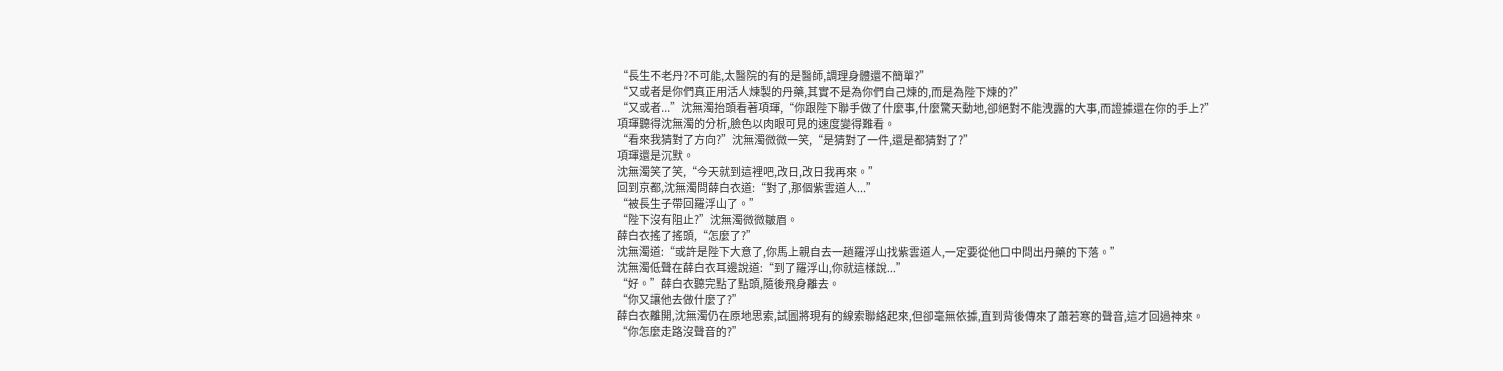“長生不老丹?不可能,太醫院的有的是醫師,調理身體還不簡單?”
“又或者是你們真正用活人煉製的丹藥,其實不是為你們自己煉的,而是為陛下煉的?”
“又或者...”沈無濁抬頭看著項琿,“你跟陛下聯手做了什麼事,什麼驚天動地,卻絕對不能洩露的大事,而證據還在你的手上?”
項琿聽得沈無濁的分析,臉色以肉眼可見的速度變得難看。
“看來我猜對了方向?”沈無濁微微一笑,“是猜對了一件,還是都猜對了?”
項琿還是沉默。
沈無濁笑了笑,“今天就到這裡吧,改日,改日我再來。”
回到京都,沈無濁問薛白衣道:“對了,那個紫雲道人...”
“被長生子帶回羅浮山了。”
“陛下沒有阻止?”沈無濁微微皺眉。
薛白衣搖了搖頭,“怎麼了?”
沈無濁道:“或許是陛下大意了,你馬上親自去一趟羅浮山找紫雲道人,一定要從他口中問出丹藥的下落。”
沈無濁低聲在薛白衣耳邊說道:“到了羅浮山,你就這樣說...”
“好。”薛白衣聽完點了點頭,隨後飛身離去。
“你又讓他去做什麼了?”
薛白衣離開,沈無濁仍在原地思索,試圖將現有的線索聯絡起來,但卻毫無依據,直到背後傳來了蕭若寒的聲音,這才回過神來。
“你怎麼走路沒聲音的?”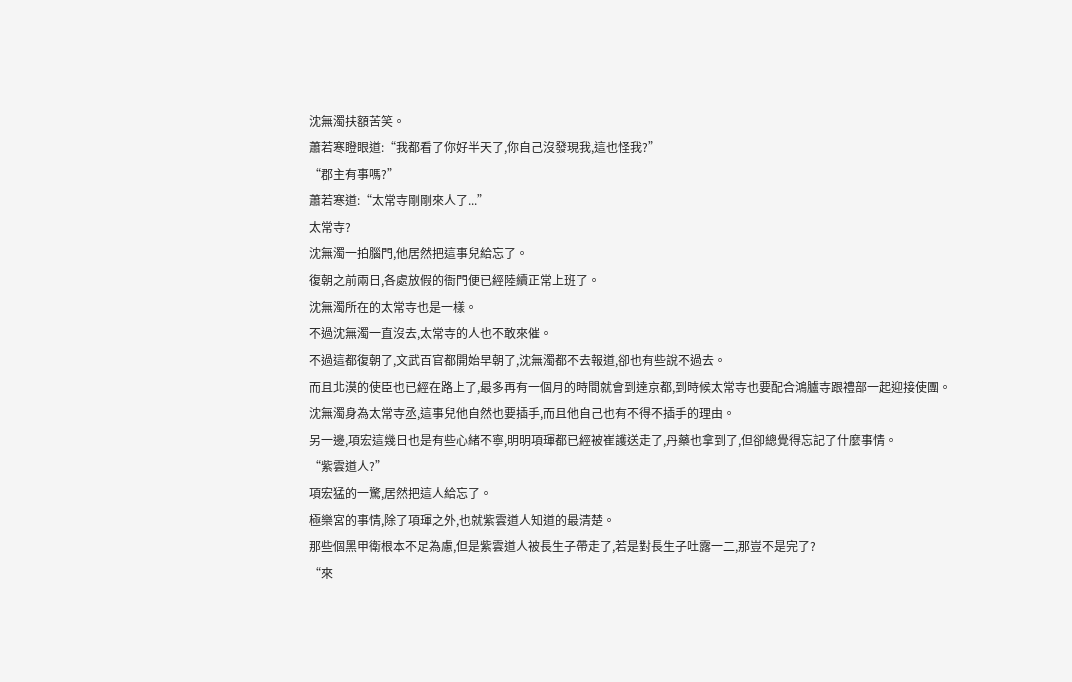沈無濁扶額苦笑。
蕭若寒瞪眼道:“我都看了你好半天了,你自己沒發現我,這也怪我?”
“郡主有事嗎?”
蕭若寒道:“太常寺剛剛來人了...”
太常寺?
沈無濁一拍腦門,他居然把這事兒給忘了。
復朝之前兩日,各處放假的衙門便已經陸續正常上班了。
沈無濁所在的太常寺也是一樣。
不過沈無濁一直沒去,太常寺的人也不敢來催。
不過這都復朝了,文武百官都開始早朝了,沈無濁都不去報道,卻也有些說不過去。
而且北漠的使臣也已經在路上了,最多再有一個月的時間就會到達京都,到時候太常寺也要配合鴻臚寺跟禮部一起迎接使團。
沈無濁身為太常寺丞,這事兒他自然也要插手,而且他自己也有不得不插手的理由。
另一邊,項宏這幾日也是有些心緒不寧,明明項琿都已經被崔護送走了,丹藥也拿到了,但卻總覺得忘記了什麼事情。
“紫雲道人?”
項宏猛的一驚,居然把這人給忘了。
極樂宮的事情,除了項琿之外,也就紫雲道人知道的最清楚。
那些個黑甲衛根本不足為慮,但是紫雲道人被長生子帶走了,若是對長生子吐露一二,那豈不是完了?
“來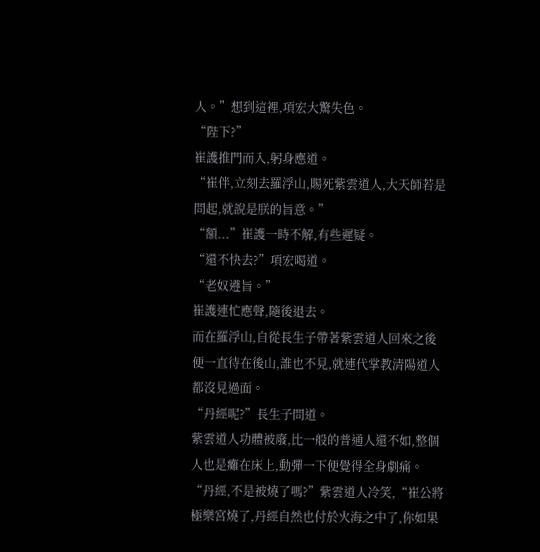人。”想到這裡,項宏大驚失色。
“陛下?”
崔護推門而入,躬身應道。
“崔伴,立刻去羅浮山,賜死紫雲道人,大天師若是問起,就說是朕的旨意。”
“額...”崔護一時不解,有些遲疑。
“還不快去?”項宏喝道。
“老奴遵旨。”
崔護連忙應聲,隨後退去。
而在羅浮山,自從長生子帶著紫雲道人回來之後便一直待在後山,誰也不見,就連代掌教清陽道人都沒見過面。
“丹經呢?”長生子問道。
紫雲道人功體被廢,比一般的普通人還不如,整個人也是癱在床上,動彈一下便覺得全身劇痛。
“丹經,不是被燒了嗎?”紫雲道人冷笑,“崔公將極樂宮燒了,丹經自然也付於火海之中了,你如果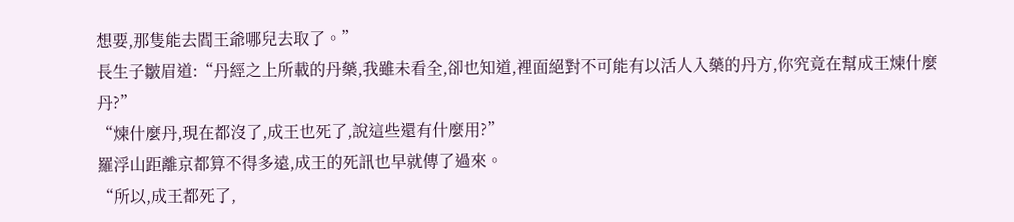想要,那隻能去閻王爺哪兒去取了。”
長生子皺眉道:“丹經之上所載的丹藥,我雖未看全,卻也知道,裡面絕對不可能有以活人入藥的丹方,你究竟在幫成王煉什麼丹?”
“煉什麼丹,現在都沒了,成王也死了,說這些還有什麼用?”
羅浮山距離京都算不得多遠,成王的死訊也早就傳了過來。
“所以,成王都死了,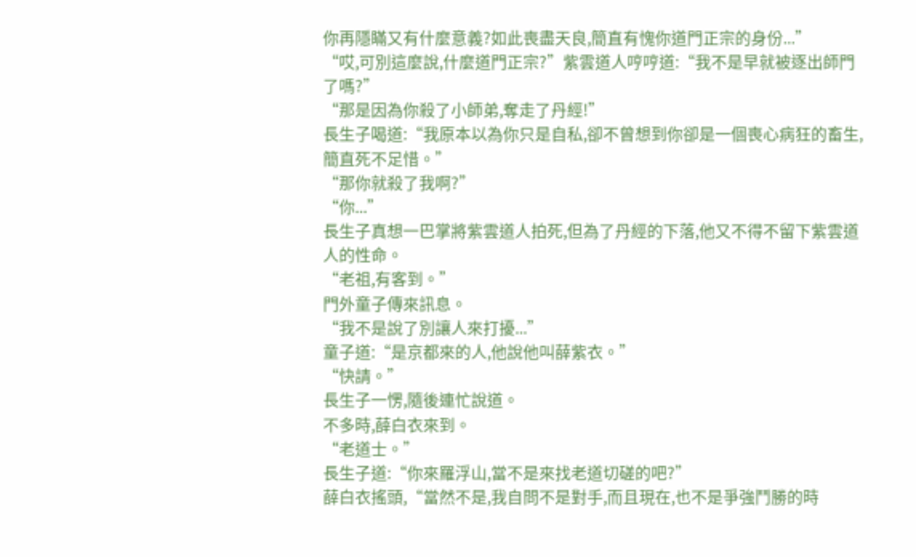你再隱瞞又有什麼意義?如此喪盡天良,簡直有愧你道門正宗的身份...”
“哎,可別這麼說,什麼道門正宗?”紫雲道人哼哼道:“我不是早就被逐出師門了嗎?”
“那是因為你殺了小師弟,奪走了丹經!”
長生子喝道:“我原本以為你只是自私,卻不曾想到你卻是一個喪心病狂的畜生,簡直死不足惜。”
“那你就殺了我啊?”
“你...”
長生子真想一巴掌將紫雲道人拍死,但為了丹經的下落,他又不得不留下紫雲道人的性命。
“老祖,有客到。”
門外童子傳來訊息。
“我不是說了別讓人來打擾...”
童子道:“是京都來的人,他說他叫薛紫衣。”
“快請。”
長生子一愣,隨後連忙說道。
不多時,薛白衣來到。
“老道士。”
長生子道:“你來羅浮山,當不是來找老道切磋的吧?”
薛白衣搖頭,“當然不是,我自問不是對手,而且現在,也不是爭強鬥勝的時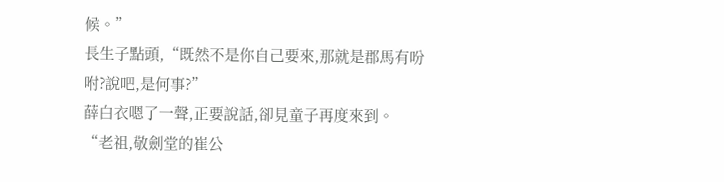候。”
長生子點頭,“既然不是你自己要來,那就是郡馬有吩咐?說吧,是何事?”
薛白衣嗯了一聲,正要說話,卻見童子再度來到。
“老祖,敬劍堂的崔公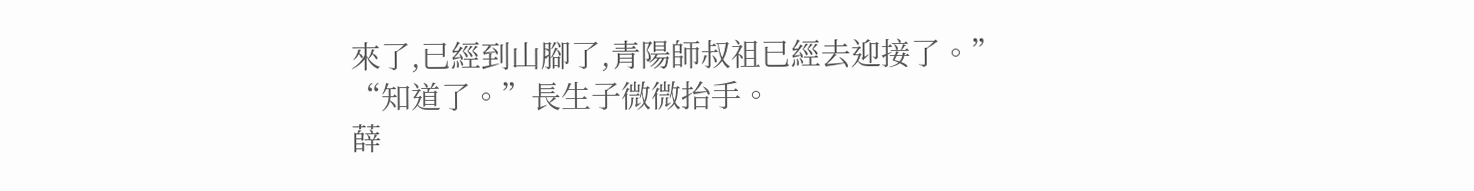來了,已經到山腳了,青陽師叔祖已經去迎接了。”
“知道了。”長生子微微抬手。
薛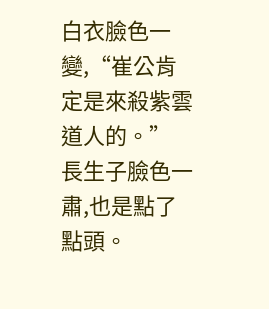白衣臉色一變,“崔公肯定是來殺紫雲道人的。”
長生子臉色一肅,也是點了點頭。